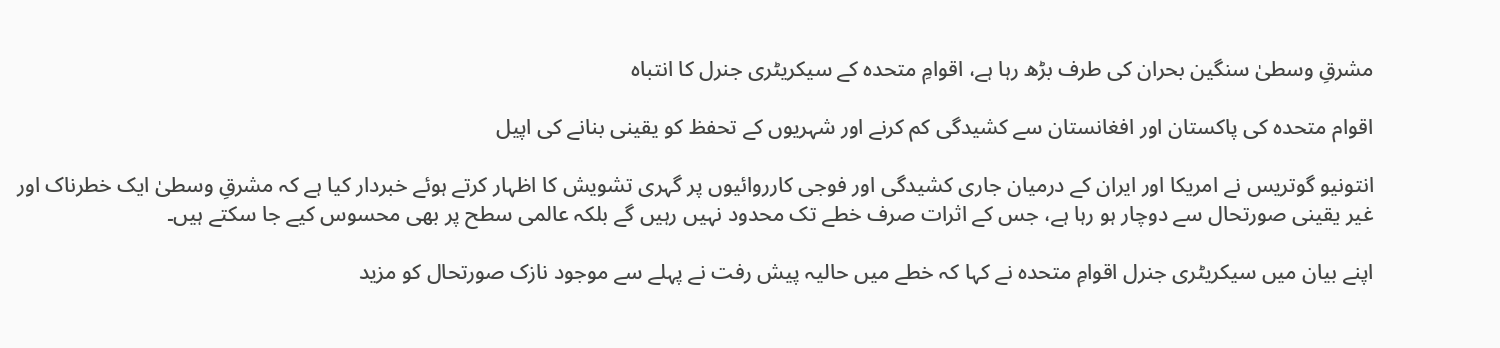مشرقِ وسطیٰ سنگین بحران کی طرف بڑھ رہا ہے، اقوامِ متحدہ کے سیکریٹری جنرل کا انتباہ

اقوام متحدہ کی پاکستان اور افغانستان سے کشیدگی کم کرنے اور شہریوں کے تحفظ کو یقینی بنانے کی اپیل

انتونیو گوتریس نے امریکا اور ایران کے درمیان جاری کشیدگی اور فوجی کارروائیوں پر گہری تشویش کا اظہار کرتے ہوئے خبردار کیا ہے کہ مشرقِ وسطیٰ ایک خطرناک اور غیر یقینی صورتحال سے دوچار ہو رہا ہے، جس کے اثرات صرف خطے تک محدود نہیں رہیں گے بلکہ عالمی سطح پر بھی محسوس کیے جا سکتے ہیں۔

اپنے بیان میں سیکریٹری جنرل اقوامِ متحدہ نے کہا کہ خطے میں حالیہ پیش رفت نے پہلے سے موجود نازک صورتحال کو مزید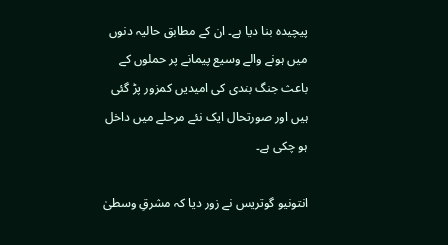پیچیدہ بنا دیا ہے۔ ان کے مطابق حالیہ دنوں میں ہونے والے وسیع پیمانے پر حملوں کے باعث جنگ بندی کی امیدیں کمزور پڑ گئی ہیں اور صورتحال ایک نئے مرحلے میں داخل ہو چکی ہے۔

انتونیو گوتریس نے زور دیا کہ مشرقِ وسطیٰ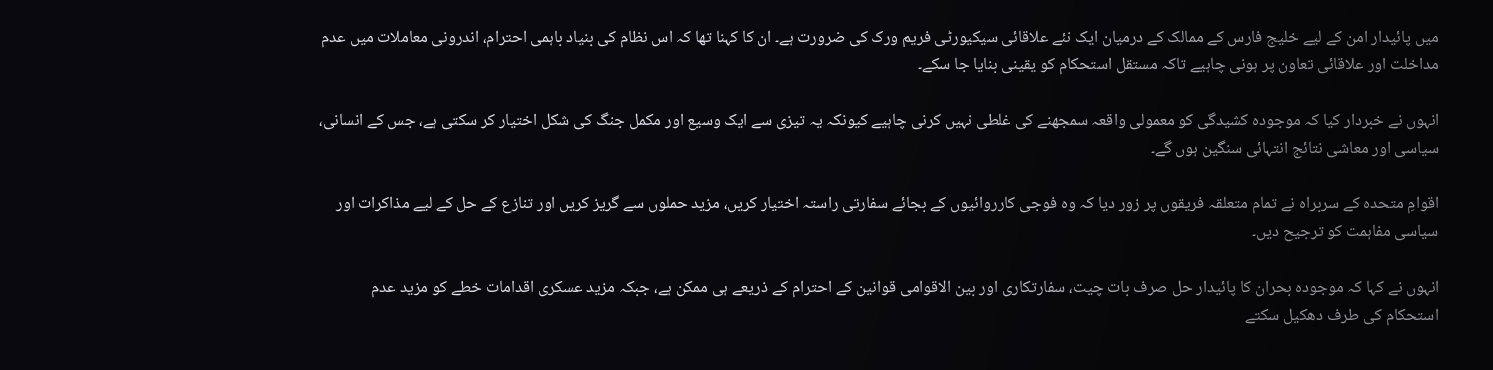میں پائیدار امن کے لیے خلیج فارس کے ممالک کے درمیان ایک نئے علاقائی سیکیورٹی فریم ورک کی ضرورت ہے۔ ان کا کہنا تھا کہ اس نظام کی بنیاد باہمی احترام، اندرونی معاملات میں عدم مداخلت اور علاقائی تعاون پر ہونی چاہیے تاکہ مستقل استحکام کو یقینی بنایا جا سکے۔

انہوں نے خبردار کیا کہ موجودہ کشیدگی کو معمولی واقعہ سمجھنے کی غلطی نہیں کرنی چاہیے کیونکہ یہ تیزی سے ایک وسیع اور مکمل جنگ کی شکل اختیار کر سکتی ہے، جس کے انسانی، سیاسی اور معاشی نتائج انتہائی سنگین ہوں گے۔

اقوامِ متحدہ کے سربراہ نے تمام متعلقہ فریقوں پر زور دیا کہ وہ فوجی کارروائیوں کے بجائے سفارتی راستہ اختیار کریں، مزید حملوں سے گریز کریں اور تنازع کے حل کے لیے مذاکرات اور سیاسی مفاہمت کو ترجیح دیں۔

انہوں نے کہا کہ موجودہ بحران کا پائیدار حل صرف بات چیت، سفارتکاری اور بین الاقوامی قوانین کے احترام کے ذریعے ہی ممکن ہے، جبکہ مزید عسکری اقدامات خطے کو مزید عدم استحکام کی طرف دھکیل سکتے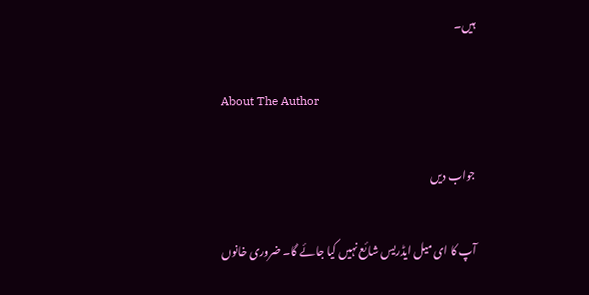ہیں۔

About The Author

جواب دیں

آپ کا ای میل ایڈریس شائع نہیں کیا جائے گا۔ ضروری خانوں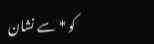کو * سے نشان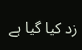زد کیا گیا ہے